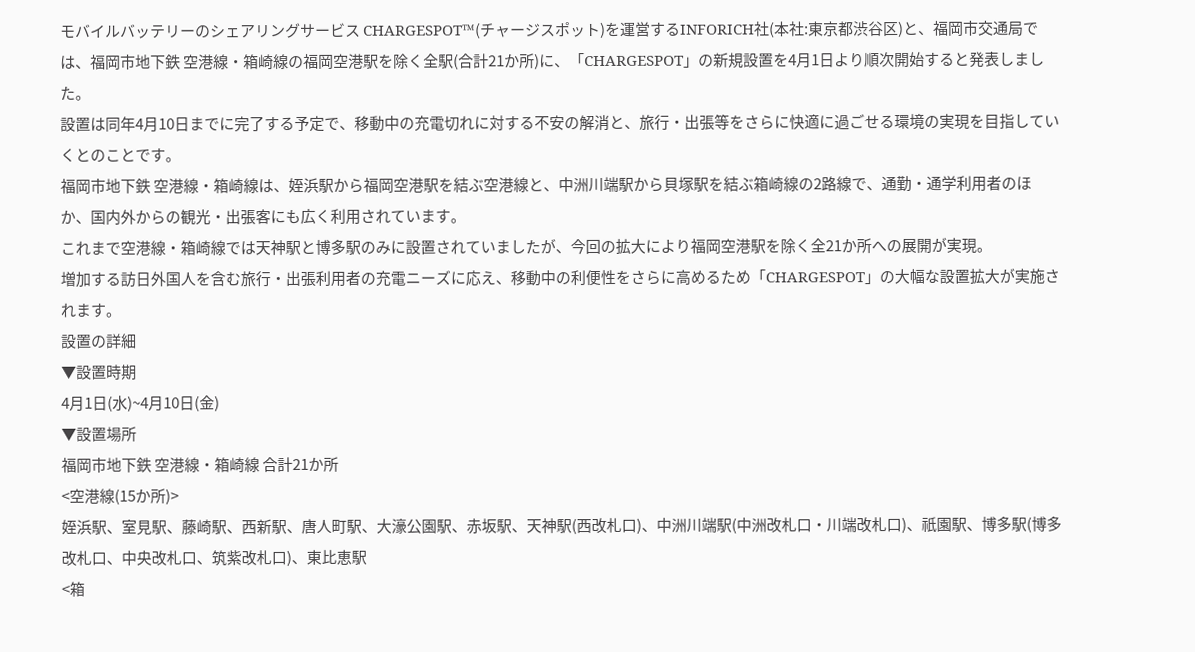モバイルバッテリーのシェアリングサービス CHARGESPOT™(チャージスポット)を運営するINFORICH社(本社:東京都渋谷区)と、福岡市交通局では、福岡市地下鉄 空港線・箱崎線の福岡空港駅を除く全駅(合計21か所)に、「CHARGESPOT」の新規設置を4月1日より順次開始すると発表しました。
設置は同年4月10日までに完了する予定で、移動中の充電切れに対する不安の解消と、旅行・出張等をさらに快適に過ごせる環境の実現を目指していくとのことです。
福岡市地下鉄 空港線・箱崎線は、姪浜駅から福岡空港駅を結ぶ空港線と、中洲川端駅から貝塚駅を結ぶ箱崎線の2路線で、通勤・通学利用者のほか、国内外からの観光・出張客にも広く利用されています。
これまで空港線・箱崎線では天神駅と博多駅のみに設置されていましたが、今回の拡大により福岡空港駅を除く全21か所への展開が実現。
増加する訪日外国人を含む旅行・出張利用者の充電ニーズに応え、移動中の利便性をさらに高めるため「CHARGESPOT」の大幅な設置拡大が実施されます。
設置の詳細
▼設置時期
4月1日(水)~4月10日(金)
▼設置場所
福岡市地下鉄 空港線・箱崎線 合計21か所
<空港線(15か所)>
姪浜駅、室見駅、藤崎駅、西新駅、唐人町駅、大濠公園駅、赤坂駅、天神駅(西改札口)、中洲川端駅(中洲改札口・川端改札口)、祇園駅、博多駅(博多改札口、中央改札口、筑紫改札口)、東比恵駅
<箱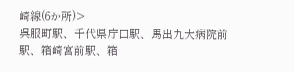崎線(6か所)>
呉服町駅、千代県庁口駅、馬出九大病院前駅、箱崎宮前駅、箱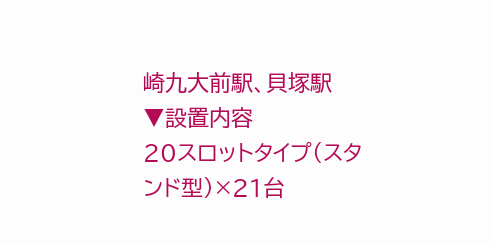崎九大前駅、貝塚駅
▼設置内容
20スロットタイプ(スタンド型)×21台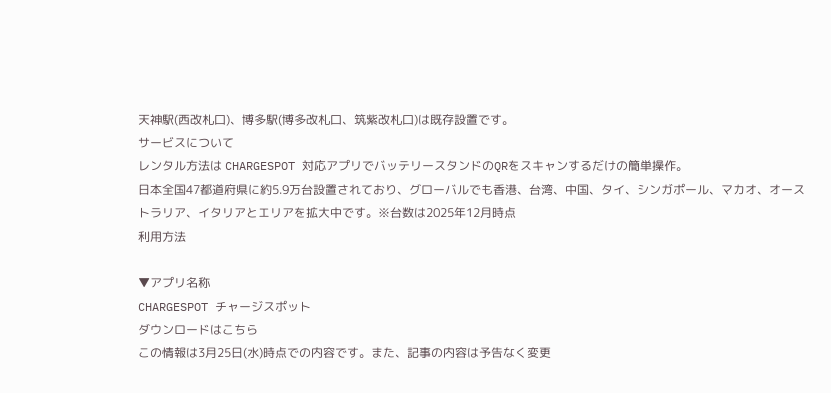天神駅(西改札口)、博多駅(博多改札口、筑紫改札口)は既存設置です。
サービスについて
レンタル方法は CHARGESPOT 対応アプリでバッテリースタンドのQRをスキャンするだけの簡単操作。
日本全国47都道府県に約5.9万台設置されており、グローバルでも香港、台湾、中国、タイ、シンガポール、マカオ、オーストラリア、イタリアとエリアを拡大中です。※台数は2025年12月時点
利用方法

▼アプリ名称
CHARGESPOT チャージスポット
ダウンロードはこちら
この情報は3月25日(水)時点での内容です。また、記事の内容は予告なく変更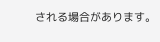される場合があります。